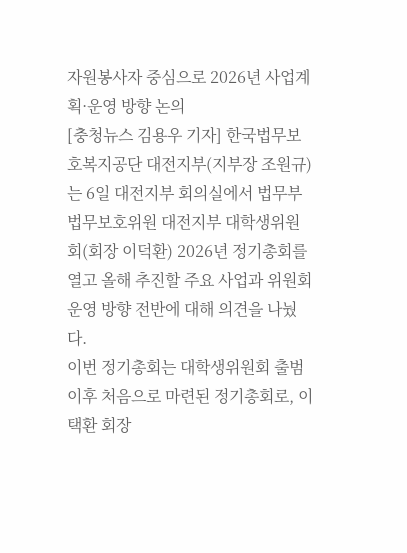자원봉사자 중심으로 2026년 사업계획·운영 방향 논의
[충청뉴스 김용우 기자] 한국법무보호복지공단 대전지부(지부장 조원규)는 6일 대전지부 회의실에서 법무부 법무보호위원 대전지부 대학생위원회(회장 이덕환) 2026년 정기총회를 열고 올해 추진할 주요 사업과 위원회 운영 방향 전반에 대해 의견을 나눴다.
이번 정기총회는 대학생위원회 출범 이후 처음으로 마련된 정기총회로, 이택환 회장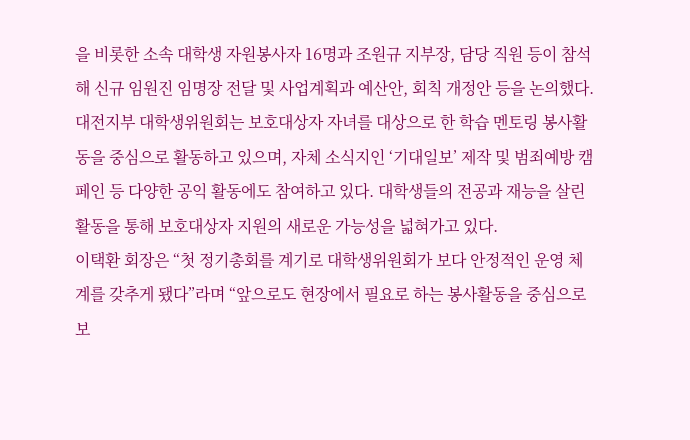을 비롯한 소속 대학생 자원봉사자 16명과 조원규 지부장, 담당 직원 등이 참석해 신규 임원진 임명장 전달 및 사업계획과 예산안, 회칙 개정안 등을 논의했다.
대전지부 대학생위원회는 보호대상자 자녀를 대상으로 한 학습 멘토링 봉사활동을 중심으로 활동하고 있으며, 자체 소식지인 ‘기대일보’ 제작 및 범죄예방 캠페인 등 다양한 공익 활동에도 참여하고 있다. 대학생들의 전공과 재능을 살린 활동을 통해 보호대상자 지원의 새로운 가능성을 넓혀가고 있다.
이택환 회장은 “첫 정기총회를 계기로 대학생위원회가 보다 안정적인 운영 체계를 갖추게 됐다”라며 “앞으로도 현장에서 필요로 하는 봉사활동을 중심으로 보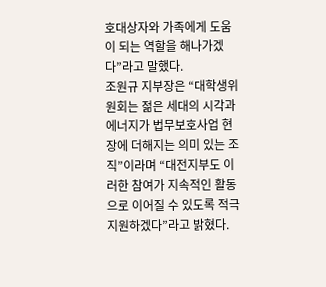호대상자와 가족에게 도움이 되는 역할을 해나가겠다”라고 말했다.
조원규 지부장은 “대학생위원회는 젊은 세대의 시각과 에너지가 법무보호사업 현장에 더해지는 의미 있는 조직”이라며 “대전지부도 이러한 참여가 지속적인 활동으로 이어질 수 있도록 적극 지원하겠다”라고 밝혔다.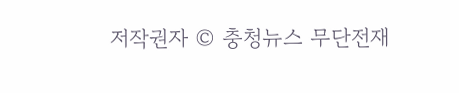저작권자 © 충청뉴스 무단전재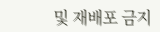및 재배포 금지